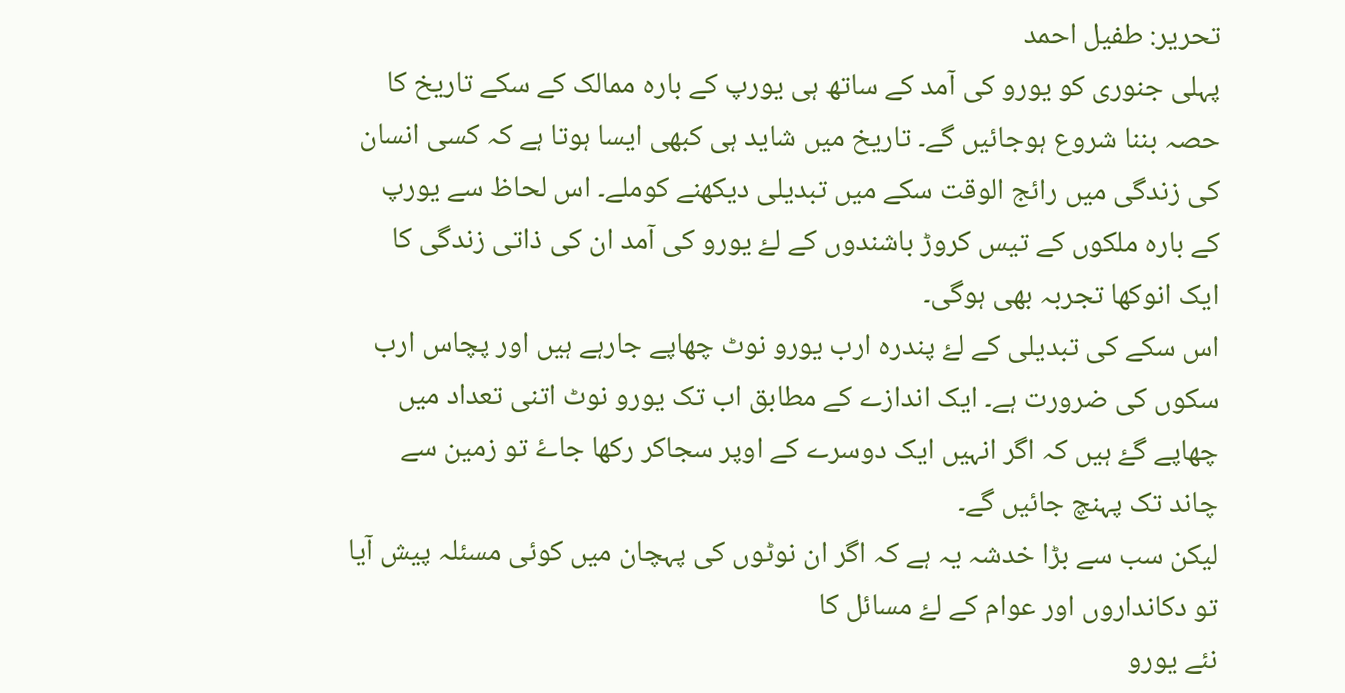تحریر: طفیل احمد
پہلی جنوری کو یورو کی آمد کے ساتھ ہی یورپ کے بارہ ممالک کے سکے تاریخ کا حصہ بننا شروع ہوجائیں گے۔ تاریخ میں شاید ہی کبھی ایسا ہوتا ہے کہ کسی انسان کی زندگی میں رائج الوقت سکے میں تبدیلی دیکھنے کوملے۔ اس لحاظ سے یورپ کے بارہ ملکوں کے تیس کروڑ باشندوں کے لۓ یورو کی آمد ان کی ذاتی زندگی کا ایک انوکھا تجربہ بھی ہوگی۔
اس سکے کی تبدیلی کے لۓ پندرہ ارب یورو نوٹ چھاپے جارہے ہیں اور پچاس ارب سکوں کی ضرورت ہے۔ ایک اندازے کے مطابق اب تک یورو نوٹ اتنی تعداد میں چھاپے گۓ ہیں کہ اگر انہیں ایک دوسرے کے اوپر سجاکر رکھا جاۓ تو زمین سے چاند تک پہنچ جائیں گے۔
لیکن سب سے بڑا خدشہ یہ ہے کہ اگر ان نوٹوں کی پہچان میں کوئی مسئلہ پیش آیا تو دکانداروں اور عوام کے لۓ مسائل کا
نئے یورو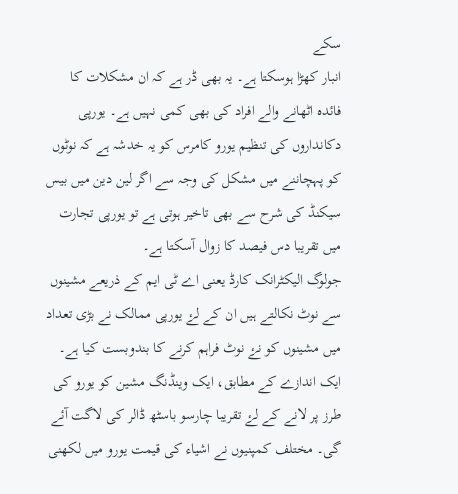سکے
انبار کھڑا ہوسکتا ہے۔ یہ بھی ڈر ہے کہ ان مشکلات کا فائدہ اٹھانے والے افراد کی بھی کمی نہیں ہے۔ یورپی دکانداروں کی تنظیم یورو کامرس کو یہ خدشہ ہے کہ نوٹوں کو پہچاننے میں مشکل کی وجہ سے اگر لین دین میں بیس سیکنڈ کی شرح سے بھی تاخیر ہوتی ہے تو یورپی تجارت میں تقریبا دس فیصد کا زوال آسکتا ہے۔
جولوگ الیکٹرانک کارڈ یعنی اے ٹی ایم کے ذریعے مشینوں سے نوٹ نکالتے ہیں ان کے لۓ یورپی ممالک نے بڑی تعداد میں مشینوں کو نۓ نوٹ فراہم کرنے کا بندوبست کیا ہے۔ ایک اندازے کے مطابق، ایک وینڈنگ مشین کو یورو کی طرز پر لانے کے لۓ تقریبا چارسو باسٹھ ڈالر کی لاگت آئے گی۔ مختلف کمپنیوں نے اشیاء کی قیمت یورو میں لکھنی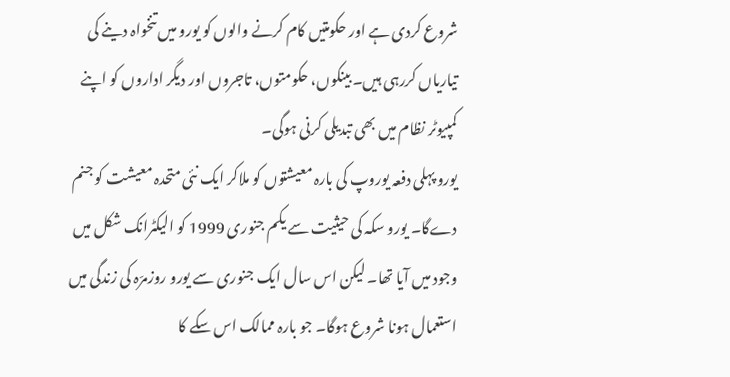شروع کردی ہے اور حکومتیں کام کرنے والوں کو یورو میں تنخواہ دینے کی تیاریاں کررہی ہیں۔ بینکوں، حکومتوں، تاجروں اور دیگر اداروں کو اپنے کمپیوٹر نظام میں بھی تبدیلی کرنی ہوگی۔
یورو پہلی دفعہ یوروپ کی بارہ معیشتوں کو ملاکر ایک نئی متحدہ معیشت کو جنم دےگا۔ یورو سکہ کی حیثیت سے یکم جنوری 1999 کو الیکٹرانک شکل میں وجود میں آیا تھا۔ لیکن اس سال ایک جنوری سے یورو روزمرّہ کی زندگی میں استعمال ہونا شروع ہوگا۔ جو بارہ ممالک اس سکے کا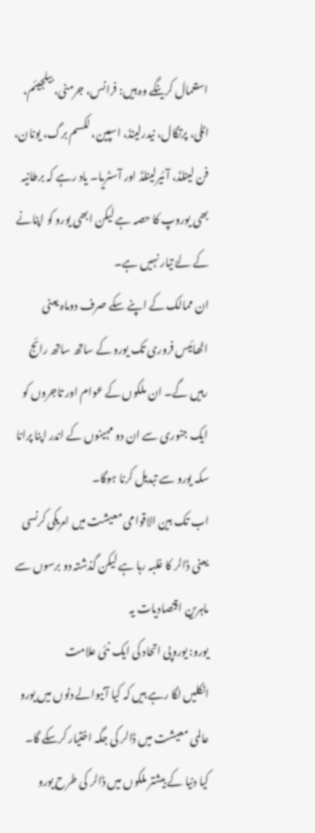استعمال کرینگے وہ ہیں: فرانس، جرمنی، بیلجیئم، اٹلی، پرتگال، نیدرلینڈ، اسپین، لکسم برگ، یونان، فن لینلڈ، آئیرلینلڈ اور آسٹریا۔ یاد رہے کہ برطانیہ بھی یوروپ کا حصہ ہے لیکن ابھی یورو کو اپنانے کے لۓ تیار نہیں ہے۔
ان ممالک کے اپنے سکے صرف دوماہ یعنی اٹھائیس فروری تک یورو کے ساتھ ساتھ رائج رہیں گے۔ ان ملکوں کے عوام اور تاجروں کو ایک جنوری سے ان دو مہینوں کے اندر اپنا پرانا سکہ یورو سے تبدیل کرنا ہوگا۔
اب تک بین الاقوامی معیشت میں امریکی کرنسی یعنی ڈالر کا غلبہ رہا ہے لیکن گذشتہ دو برسوں سے ماہرین اقتصادیات یہ
یورو: یوروپی اتحاد کی ایک نئی علامت
اٹکلیں لگا رہے ہیں کہ کیا آنیوالے دنوں میں یورو عالمی معیشت میں ڈالر کی جگہ اختیار کرسکے گا۔ کیا دنیا کے بیشتر ملکوں میں ڈالر کی طرح یورو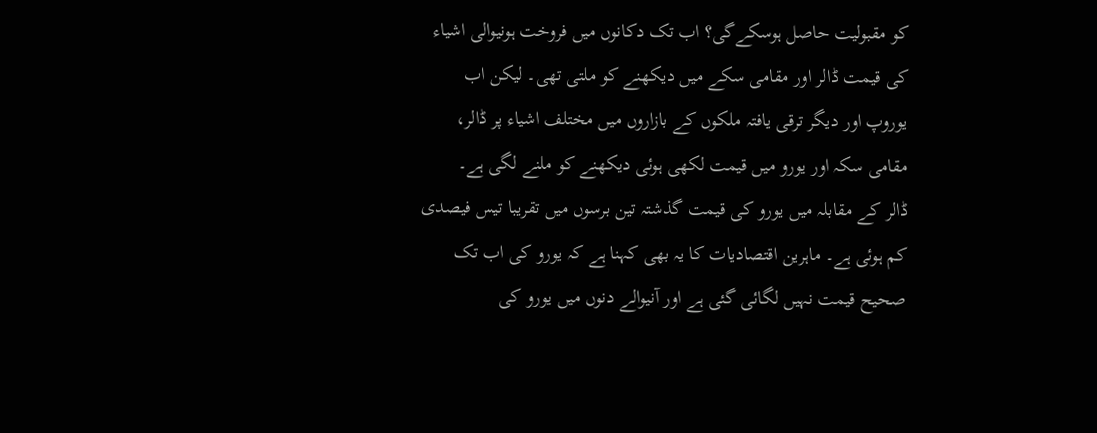کو مقبولیت حاصل ہوسکےگی؟ اب تک دکانوں میں فروخت ہونیوالی اشیاء کی قیمت ڈالر اور مقامی سکے میں دیکھنے کو ملتی تھی۔ لیکن اب یوروپ اور دیگر ترقی یافتہ ملکوں کے بازاروں میں مختلف اشیاء پر ڈالر، مقامی سکہ اور یورو میں قیمت لکھی ہوئی دیکھنے کو ملنے لگی ہے۔
ڈالر کے مقابلہ میں یورو کی قیمت گذشتہ تین برسوں میں تقریبا تیس فیصدی کم ہوئی ہے۔ ماہرین اقتصادیات کا یہ بھی کہنا ہے کہ یورو کی اب تک صحیح قیمت نہیں لگائی گئی ہے اور آنیوالے دنوں میں یورو کی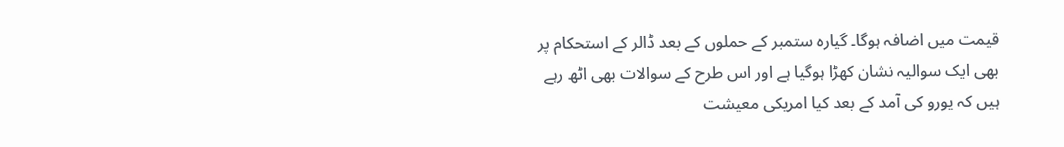قیمت میں اضافہ ہوگا۔ گیارہ ستمبر کے حملوں کے بعد ڈالر کے استحکام پر بھی ایک سوالیہ نشان کھڑا ہوگیا ہے اور اس طرح کے سوالات بھی اٹھ رہے ہیں کہ یورو کی آمد کے بعد کیا امریکی معیشت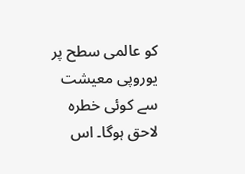کو عالمی سطح پر یوروپی معیشت سے کوئی خطرہ لاحق ہوگا۔ اس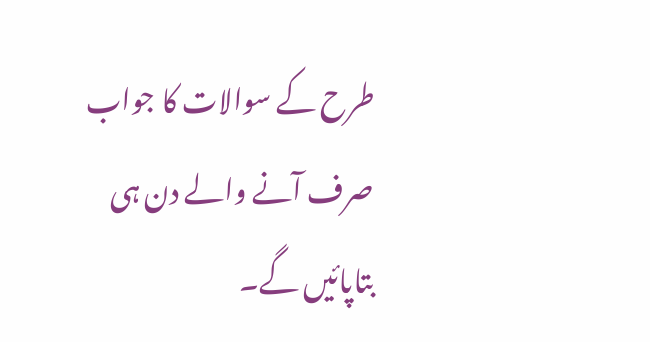طرح کے سوالات کا جواب صرف آنے والے دن ہی بتاپائیں گے۔